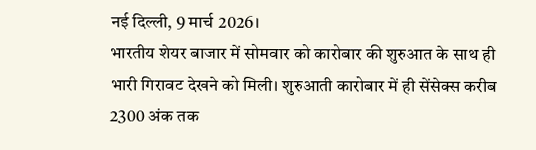नई दिल्ली, 9 मार्च 2026।
भारतीय शेयर बाजार में सोमवार को कारोबार की शुरुआत के साथ ही भारी गिरावट देखने को मिली। शुरुआती कारोबार में ही सेंसेक्स करीब 2300 अंक तक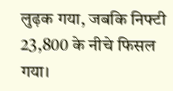लुढ़क गया, जबकि निफ्टी 23,800 के नीचे फिसल गया।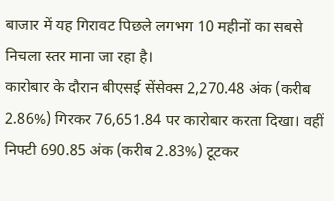बाजार में यह गिरावट पिछले लगभग 10 महीनों का सबसे निचला स्तर माना जा रहा है।
कारोबार के दौरान बीएसई सेंसेक्स 2,270.48 अंक (करीब 2.86%) गिरकर 76,651.84 पर कारोबार करता दिखा। वहीं निफ्टी 690.85 अंक (करीब 2.83%) टूटकर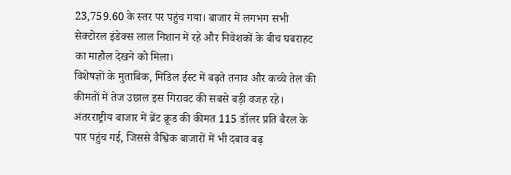23,759.60 के स्तर पर पहुंच गया। बाजार में लगभग सभी सेक्टोरल इंडेक्स लाल निशान में रहे और निवेशकों के बीच घबराहट का माहौल देखने को मिला।
विशेषज्ञों के मुताबिक, मिडिल ईस्ट में बढ़ते तनाव और कच्चे तेल की कीमतों में तेज उछाल इस गिरावट की सबसे बड़ी वजह रहे। अंतरराष्ट्रीय बाजार में ब्रेंट क्रूड की कीमत 115 डॉलर प्रति बैरल के पार पहुंच गई, जिससे वैश्विक बाजारों में भी दबाव बढ़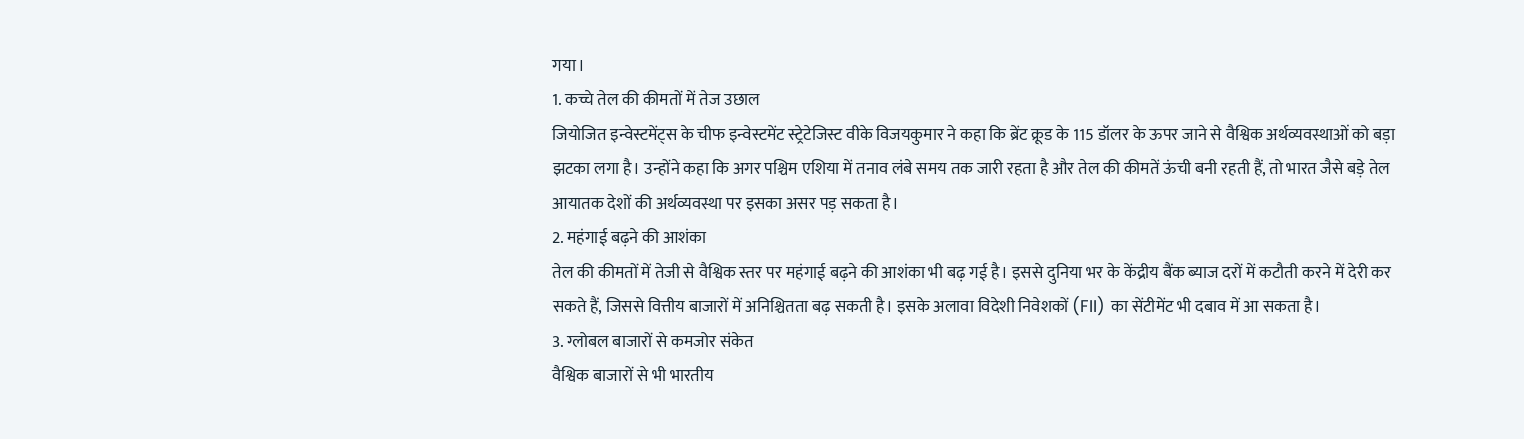गया।
1. कच्चे तेल की कीमतों में तेज उछाल
जियोजित इन्वेस्टमेंट्स के चीफ इन्वेस्टमेंट स्ट्रेटेजिस्ट वीके विजयकुमार ने कहा कि ब्रेंट क्रूड के 115 डॉलर के ऊपर जाने से वैश्विक अर्थव्यवस्थाओं को बड़ा झटका लगा है। उन्होंने कहा कि अगर पश्चिम एशिया में तनाव लंबे समय तक जारी रहता है और तेल की कीमतें ऊंची बनी रहती हैं, तो भारत जैसे बड़े तेल आयातक देशों की अर्थव्यवस्था पर इसका असर पड़ सकता है।
2. महंगाई बढ़ने की आशंका
तेल की कीमतों में तेजी से वैश्विक स्तर पर महंगाई बढ़ने की आशंका भी बढ़ गई है। इससे दुनिया भर के केंद्रीय बैंक ब्याज दरों में कटौती करने में देरी कर सकते हैं, जिससे वित्तीय बाजारों में अनिश्चितता बढ़ सकती है। इसके अलावा विदेशी निवेशकों (FII) का सेंटीमेंट भी दबाव में आ सकता है।
3. ग्लोबल बाजारों से कमजोर संकेत
वैश्विक बाजारों से भी भारतीय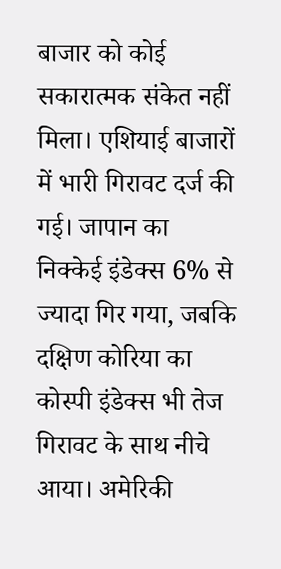बाजार को कोई सकारात्मक संकेत नहीं मिला। एशियाई बाजारों में भारी गिरावट दर्ज की गई। जापान का निक्केई इंडेक्स 6% से ज्यादा गिर गया, जबकि दक्षिण कोरिया का कोस्पी इंडेक्स भी तेज गिरावट के साथ नीचे आया। अमेरिकी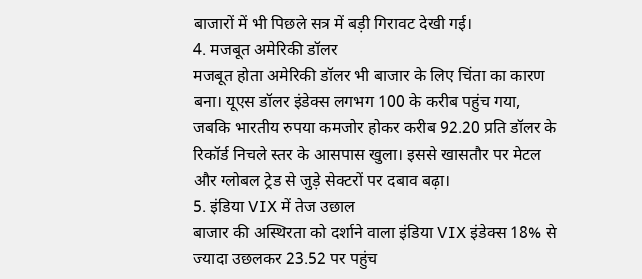बाजारों में भी पिछले सत्र में बड़ी गिरावट देखी गई।
4. मजबूत अमेरिकी डॉलर
मजबूत होता अमेरिकी डॉलर भी बाजार के लिए चिंता का कारण बना। यूएस डॉलर इंडेक्स लगभग 100 के करीब पहुंच गया, जबकि भारतीय रुपया कमजोर होकर करीब 92.20 प्रति डॉलर के रिकॉर्ड निचले स्तर के आसपास खुला। इससे खासतौर पर मेटल और ग्लोबल ट्रेड से जुड़े सेक्टरों पर दबाव बढ़ा।
5. इंडिया VIX में तेज उछाल
बाजार की अस्थिरता को दर्शाने वाला इंडिया VIX इंडेक्स 18% से ज्यादा उछलकर 23.52 पर पहुंच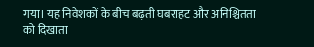गया। यह निवेशकों के बीच बढ़ती घबराहट और अनिश्चितता को दिखाता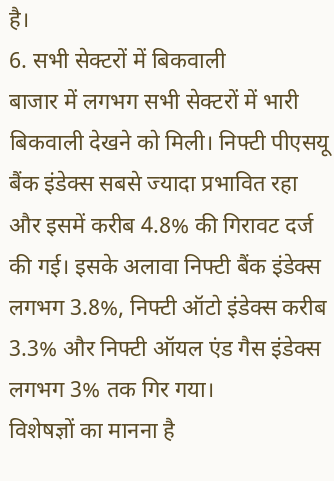है।
6. सभी सेक्टरों में बिकवाली
बाजार में लगभग सभी सेक्टरों में भारी बिकवाली देखने को मिली। निफ्टी पीएसयू बैंक इंडेक्स सबसे ज्यादा प्रभावित रहा और इसमें करीब 4.8% की गिरावट दर्ज की गई। इसके अलावा निफ्टी बैंक इंडेक्स लगभग 3.8%, निफ्टी ऑटो इंडेक्स करीब 3.3% और निफ्टी ऑयल एंड गैस इंडेक्स लगभग 3% तक गिर गया।
विशेषज्ञों का मानना है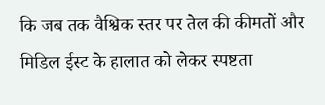कि जब तक वैश्विक स्तर पर तेल की कीमतों और मिडिल ईस्ट के हालात को लेकर स्पष्टता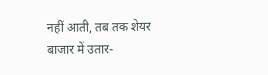नहीं आती, तब तक शेयर बाजार में उतार-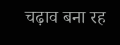चढ़ाव बना रह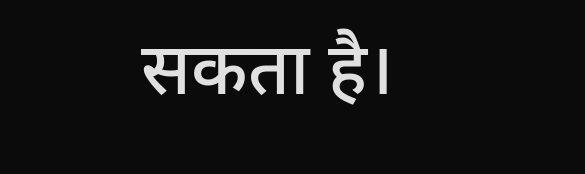सकता है।